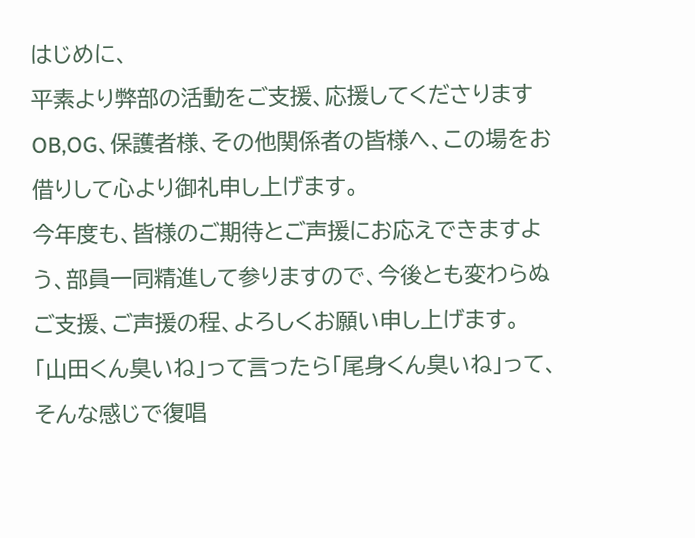はじめに、
平素より弊部の活動をご支援、応援してくださりますOB,OG、保護者様、その他関係者の皆様へ、この場をお借りして心より御礼申し上げます。
今年度も、皆様のご期待とご声援にお応えできますよう、部員一同精進して参りますので、今後とも変わらぬご支援、ご声援の程、よろしくお願い申し上げます。
「山田くん臭いね」って言ったら「尾身くん臭いね」って、そんな感じで復唱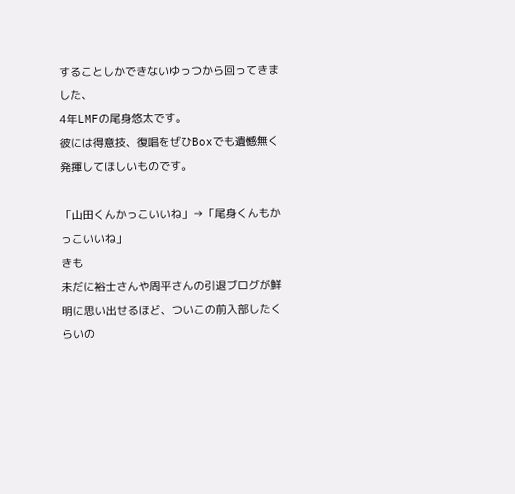することしかできないゆっつから回ってきました、
4年LMFの尾身悠太です。
彼には得意技、復唱をぜひBoxでも遺憾無く発揮してほしいものです。

「山田くんかっこいいね」→「尾身くんもかっこいいね」
きも
未だに裕士さんや周平さんの引退ブログが鮮明に思い出せるほど、ついこの前入部したくらいの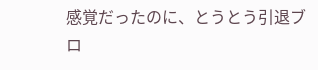感覚だったのに、とうとう引退ブロ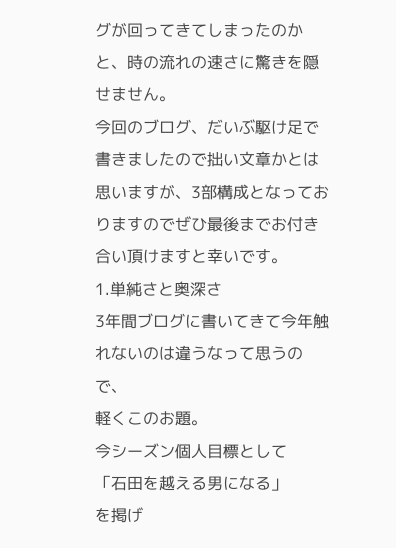グが回ってきてしまったのかと、時の流れの速さに驚きを隠せません。
今回のブログ、だいぶ駆け足で書きましたので拙い文章かとは思いますが、3部構成となっておりますのでぜひ最後までお付き合い頂けますと幸いです。
1.単純さと奥深さ
3年間ブログに書いてきて今年触れないのは違うなって思うので、
軽くこのお題。
今シーズン個人目標として
「石田を越える男になる」
を掲げ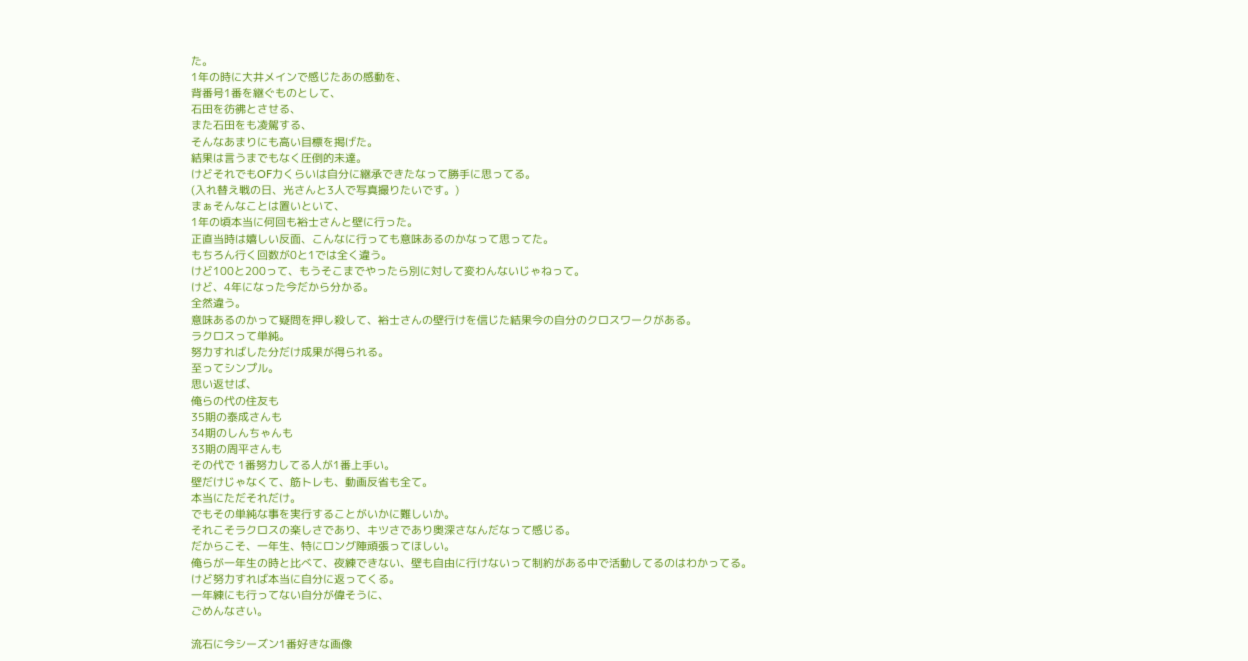た。
1年の時に大井メインで感じたあの感動を、
背番号1番を継ぐものとして、
石田を彷彿とさせる、
また石田をも凌駕する、
そんなあまりにも高い目標を掲げた。
結果は言うまでもなく圧倒的未達。
けどそれでもOF力くらいは自分に継承できたなって勝手に思ってる。
(入れ替え戦の日、光さんと3人で写真撮りたいです。)
まぁそんなことは置いといて、
1年の頃本当に何回も裕士さんと壁に行った。
正直当時は嬉しい反面、こんなに行っても意味あるのかなって思ってた。
もちろん行く回数が0と1では全く違う。
けど100と200って、もうそこまでやったら別に対して変わんないじゃねって。
けど、4年になった今だから分かる。
全然違う。
意味あるのかって疑問を押し殺して、裕士さんの壁行けを信じた結果今の自分のクロスワークがある。
ラクロスって単純。
努力すればした分だけ成果が得られる。
至ってシンプル。
思い返せば、
俺らの代の住友も
35期の泰成さんも
34期のしんちゃんも
33期の周平さんも
その代で 1番努力してる人が1番上手い。
壁だけじゃなくて、筋トレも、動画反省も全て。
本当にただそれだけ。
でもその単純な事を実行することがいかに難しいか。
それこそラクロスの楽しさであり、キツさであり奥深さなんだなって感じる。
だからこそ、一年生、特にロング陣頑張ってほしい。
俺らが一年生の時と比べて、夜練できない、壁も自由に行けないって制約がある中で活動してるのはわかってる。
けど努力すれば本当に自分に返ってくる。
一年練にも行ってない自分が偉そうに、
ごめんなさい。

流石に今シーズン1番好きな画像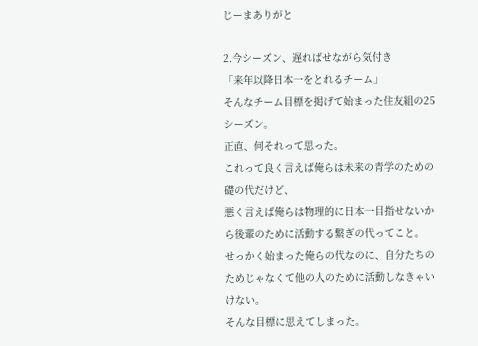じーまありがと

2.今シーズン、遅ればせながら気付き
「来年以降日本一をとれるチーム」
そんなチーム目標を掲げて始まった住友組の25シーズン。
正直、何それって思った。
これって良く言えば俺らは未来の青学のための礎の代だけど、
悪く言えば俺らは物理的に日本一目指せないから後輩のために活動する繋ぎの代ってこと。
せっかく始まった俺らの代なのに、自分たちのためじゃなくて他の人のために活動しなきゃいけない。
そんな目標に思えてしまった。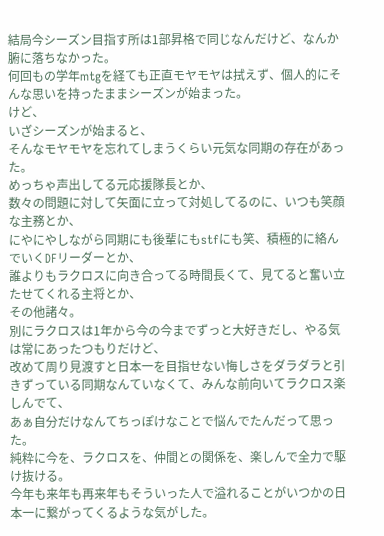結局今シーズン目指す所は1部昇格で同じなんだけど、なんか腑に落ちなかった。
何回もの学年mtgを経ても正直モヤモヤは拭えず、個人的にそんな思いを持ったままシーズンが始まった。
けど、
いざシーズンが始まると、
そんなモヤモヤを忘れてしまうくらい元気な同期の存在があった。
めっちゃ声出してる元応援隊長とか、
数々の問題に対して矢面に立って対処してるのに、いつも笑顔な主務とか、
にやにやしながら同期にも後輩にもstfにも笑、積極的に絡んでいくDFリーダーとか、
誰よりもラクロスに向き合ってる時間長くて、見てると奮い立たせてくれる主将とか、
その他諸々。
別にラクロスは1年から今の今までずっと大好きだし、やる気は常にあったつもりだけど、
改めて周り見渡すと日本一を目指せない悔しさをダラダラと引きずっている同期なんていなくて、みんな前向いてラクロス楽しんでて、
あぁ自分だけなんてちっぽけなことで悩んでたんだって思った。
純粋に今を、ラクロスを、仲間との関係を、楽しんで全力で駆け抜ける。
今年も来年も再来年もそういった人で溢れることがいつかの日本一に繋がってくるような気がした。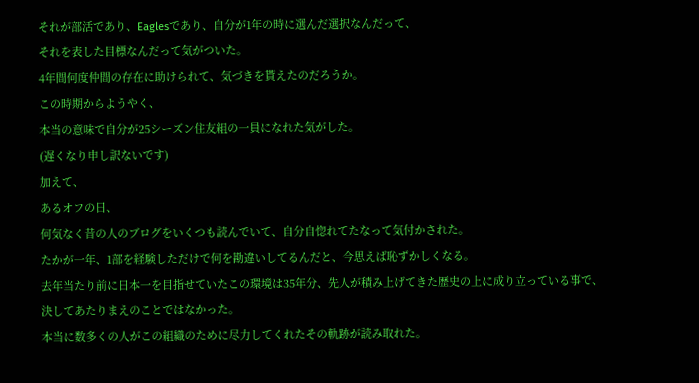それが部活であり、Eaglesであり、自分が1年の時に選んだ選択なんだって、
それを表した目標なんだって気がついた。
4年間何度仲間の存在に助けられて、気づきを貰えたのだろうか。
この時期からようやく、
本当の意味で自分が25シーズン住友組の一員になれた気がした。
(遅くなり申し訳ないです)
加えて、
あるオフの日、
何気なく昔の人のブログをいくつも読んでいて、自分自惚れてたなって気付かされた。
たかが一年、1部を経験しただけで何を勘違いしてるんだと、今思えば恥ずかしくなる。
去年当たり前に日本一を目指せていたこの環境は35年分、先人が積み上げてきた歴史の上に成り立っている事で、決してあたりまえのことではなかった。
本当に数多くの人がこの組織のために尽力してくれたその軌跡が読み取れた。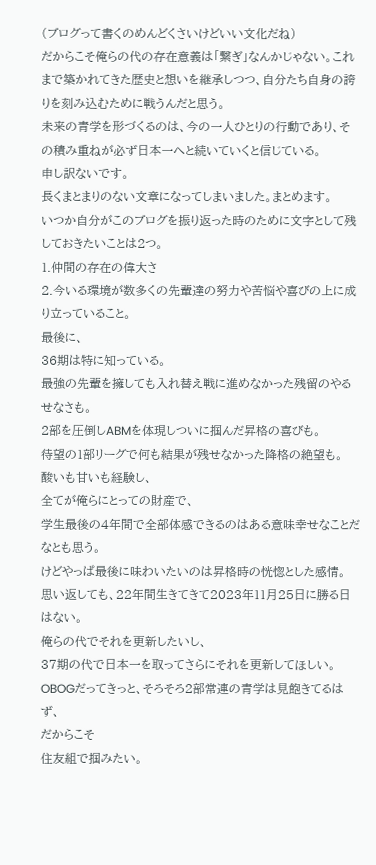(ブログって書くのめんどくさいけどいい文化だね)
だからこそ俺らの代の存在意義は「繋ぎ」なんかじゃない。これまで築かれてきた歴史と想いを継承しつつ、自分たち自身の誇りを刻み込むために戦うんだと思う。
未来の青学を形づくるのは、今の一人ひとりの行動であり、その積み重ねが必ず日本一へと続いていくと信じている。
申し訳ないです。
長くまとまりのない文章になってしまいました。まとめます。
いつか自分がこのブログを振り返った時のために文字として残しておきたいことは2つ。
1.仲間の存在の偉大さ
2.今いる環境が数多くの先輩達の努力や苦悩や喜びの上に成り立っていること。
最後に、
36期は特に知っている。
最強の先輩を擁しても入れ替え戦に進めなかった残留のやるせなさも。
2部を圧倒しABMを体現しついに掴んだ昇格の喜びも。
待望の1部リーグで何も結果が残せなかった降格の絶望も。
酸いも甘いも経験し、
全てが俺らにとっての財産で、
学生最後の4年間で全部体感できるのはある意味幸せなことだなとも思う。
けどやっぱ最後に味わいたいのは昇格時の恍惚とした感情。
思い返しても、22年間生きてきて2023年11月25日に勝る日はない。
俺らの代でそれを更新したいし、
37期の代で日本一を取ってさらにそれを更新してほしい。
OBOGだってきっと、そろそろ2部常連の青学は見飽きてるはず、
だからこそ
住友組で掴みたい。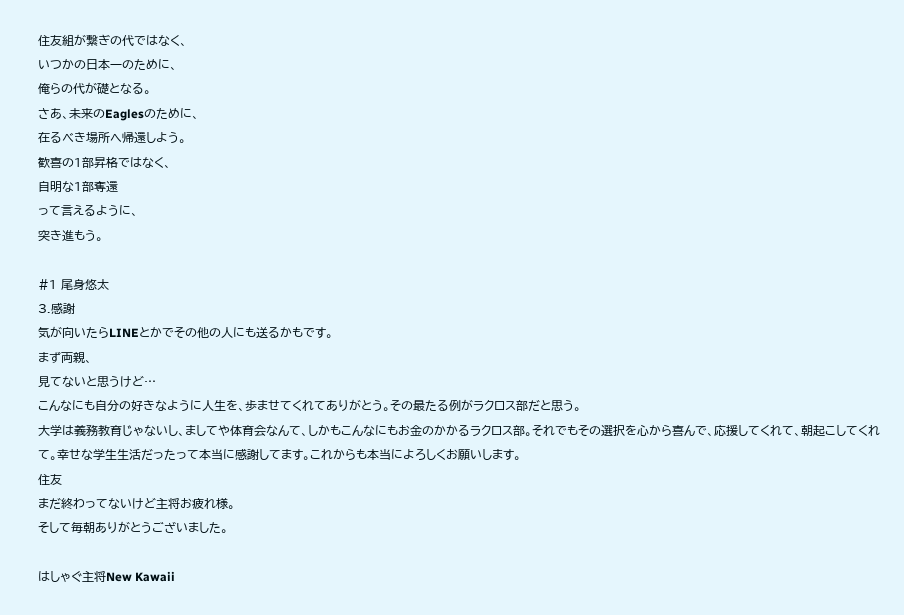住友組が繋ぎの代ではなく、
いつかの日本一のために、
俺らの代が礎となる。
さあ、未来のEaglesのために、
在るべき場所へ帰還しよう。
歓喜の1部昇格ではなく、
自明な1部奪還
って言えるように、
突き進もう。

#1 尾身悠太
3.感謝
気が向いたらLINEとかでその他の人にも送るかもです。
まず両親、
見てないと思うけど…
こんなにも自分の好きなように人生を、歩ませてくれてありがとう。その最たる例がラクロス部だと思う。
大学は義務教育じゃないし、ましてや体育会なんて、しかもこんなにもお金のかかるラクロス部。それでもその選択を心から喜んで、応援してくれて、朝起こしてくれて。幸せな学生生活だったって本当に感謝してます。これからも本当によろしくお願いします。
住友
まだ終わってないけど主将お疲れ様。
そして毎朝ありがとうございました。

はしゃぐ主将New Kawaii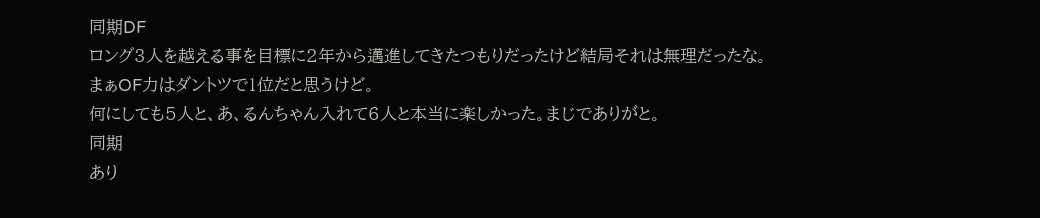同期DF
ロング3人を越える事を目標に2年から邁進してきたつもりだったけど結局それは無理だったな。
まぁOF力はダントツで1位だと思うけど。
何にしても5人と、あ、るんちゃん入れて6人と本当に楽しかった。まじでありがと。
同期
あり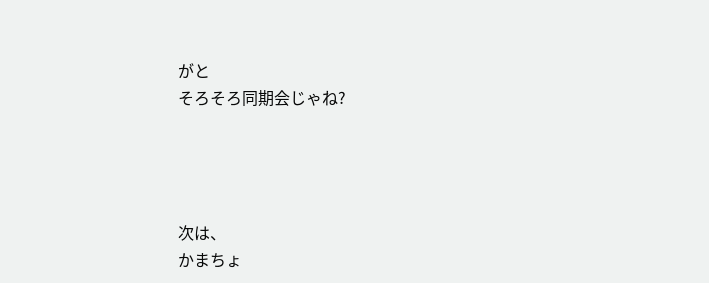がと
そろそろ同期会じゃね?




次は、
かまちょ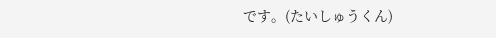です。(たいしゅうくん)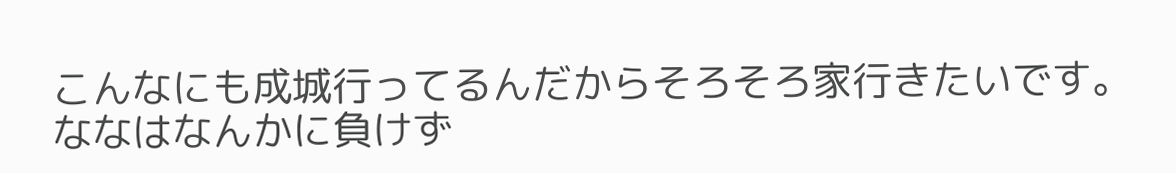こんなにも成城行ってるんだからそろそろ家行きたいです。
ななはなんかに負けず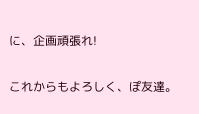に、企画頑張れ!

これからもよろしく、ぽ友達。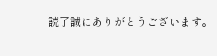読了誠にありがとうございます。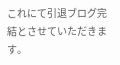これにて引退ブログ完結とさせていただきます。